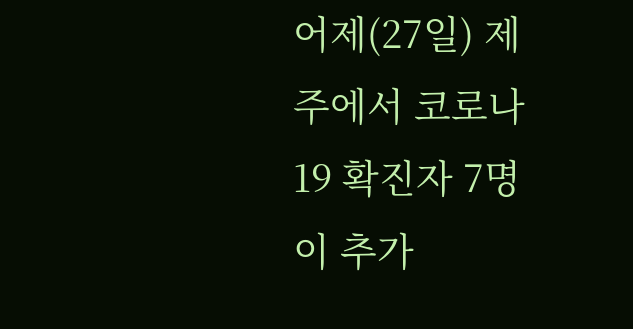어제(27일) 제주에서 코로나19 확진자 7명이 추가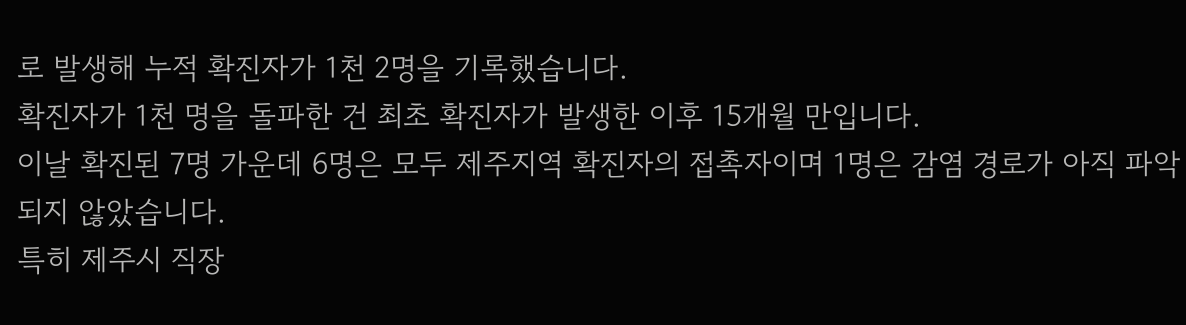로 발생해 누적 확진자가 1천 2명을 기록했습니다.
확진자가 1천 명을 돌파한 건 최초 확진자가 발생한 이후 15개월 만입니다.
이날 확진된 7명 가운데 6명은 모두 제주지역 확진자의 접촉자이며 1명은 감염 경로가 아직 파악되지 않았습니다.
특히 제주시 직장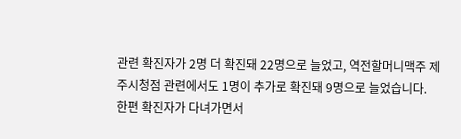관련 확진자가 2명 더 확진돼 22명으로 늘었고, 역전할머니맥주 제주시청점 관련에서도 1명이 추가로 확진돼 9명으로 늘었습니다.
한편 확진자가 다녀가면서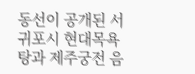동선이 공개된 서귀포시 현대목욕탕과 제주궁전 음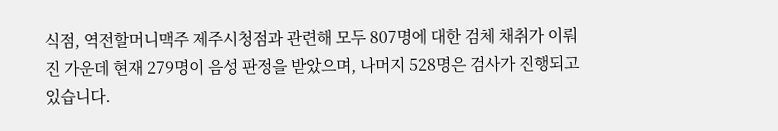식점, 역전할머니맥주 제주시청점과 관련해 모두 807명에 대한 검체 채취가 이뤄진 가운데 현재 279명이 음성 판정을 받았으며, 나머지 528명은 검사가 진행되고 있습니다.